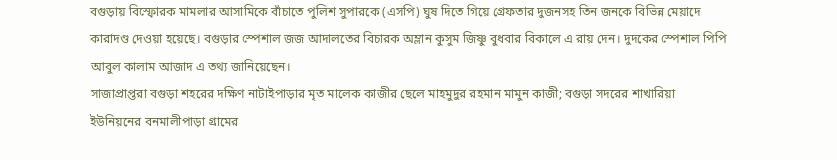বগুড়ায় বিস্ফোরক মামলার আসামিকে বাঁচাতে পুলিশ সুপারকে (এসপি) ঘুষ দিতে গিয়ে গ্রেফতার দুজনসহ তিন জনকে বিভিন্ন মেয়াদে কারাদণ্ড দেওয়া হয়েছে। বগুড়ার স্পেশাল জজ আদালতের বিচারক অম্লান কুসুম জিষ্ণু বুধবার বিকালে এ রায় দেন। দুদকের স্পেশাল পিপি আবুল কালাম আজাদ এ তথ্য জানিয়েছেন।
সাজাপ্রাপ্তরা বগুড়া শহরের দক্ষিণ নাটাইপাড়ার মৃত মালেক কাজীর ছেলে মাহমুদুর রহমান মামুন কাজী; বগুড়া সদরের শাখারিয়া ইউনিয়নের বনমালীপাড়া গ্রামের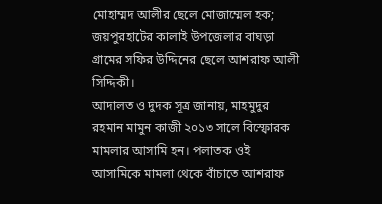মোহাম্মদ আলীর ছেলে মোজাম্মেল হক; জয়পুরহাটের কালাই উপজেলার বাঘড়া গ্রামের সফির উদ্দিনের ছেলে আশরাফ আলী সিদ্দিকী।
আদালত ও দুদক সূত্র জানায়, মাহমুদুর রহমান মামুন কাজী ২০১৩ সালে বিস্ফোরক মামলার আসামি হন। পলাতক ওই আসামিকে মামলা থেকে বাঁচাতে আশরাফ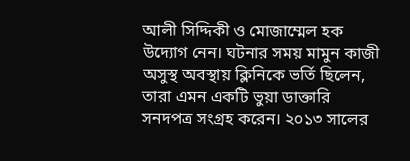আলী সিদ্দিকী ও মোজাম্মেল হক উদ্যোগ নেন। ঘটনার সময় মামুন কাজী অসুস্থ অবস্থায় ক্লিনিকে ভর্তি ছিলেন, তারা এমন একটি ভুয়া ডাক্তারি সনদপত্র সংগ্রহ করেন। ২০১৩ সালের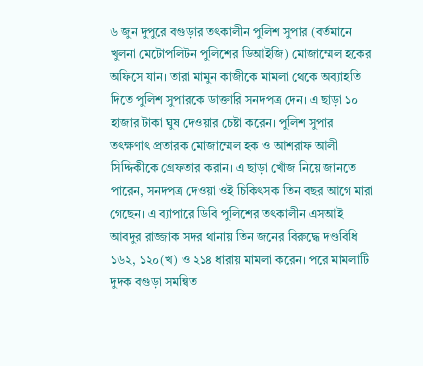৬ জুন দুপুরে বগুড়ার তৎকালীন পুলিশ সুপার (বর্তমানে খুলনা মেটোপলিটন পুলিশের ডিআইজি) মোজাম্মেল হকের অফিসে যান। তারা মামুন কাজীকে মামলা থেকে অব্যাহতি দিতে পুলিশ সুপারকে ডাক্তারি সনদপত্র দেন। এ ছাড়া ১০ হাজার টাকা ঘুষ দেওয়ার চেষ্টা করেন। পুলিশ সুপার তৎক্ষণাৎ প্রতারক মোজাম্মেল হক ও আশরাফ আলী সিদ্দিকীকে গ্রেফতার করান। এ ছাড়া খোঁজ নিয়ে জানতে পারেন, সনদপত্র দেওয়া ওই চিকিৎসক তিন বছর আগে মারা গেছেন। এ ব্যাপারে ডিবি পুলিশের তৎকালীন এসআই আবদুর রাজ্জাক সদর থানায় তিন জনের বিরুদ্ধে দণ্ডবিধি ১৬২, ১২০(খ) ও ২১৪ ধারায় মামলা করেন। পরে মামলাটি দুদক বগুড়া সমন্বিত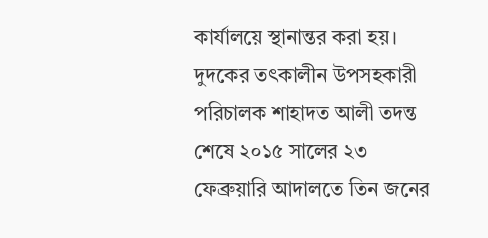কার্যালয়ে স্থানান্তর করা হয়। দুদকের তৎকালীন উপসহকারী পরিচালক শাহাদত আলী তদন্ত শেষে ২০১৫ সালের ২৩ ফেব্রুয়ারি আদালতে তিন জনের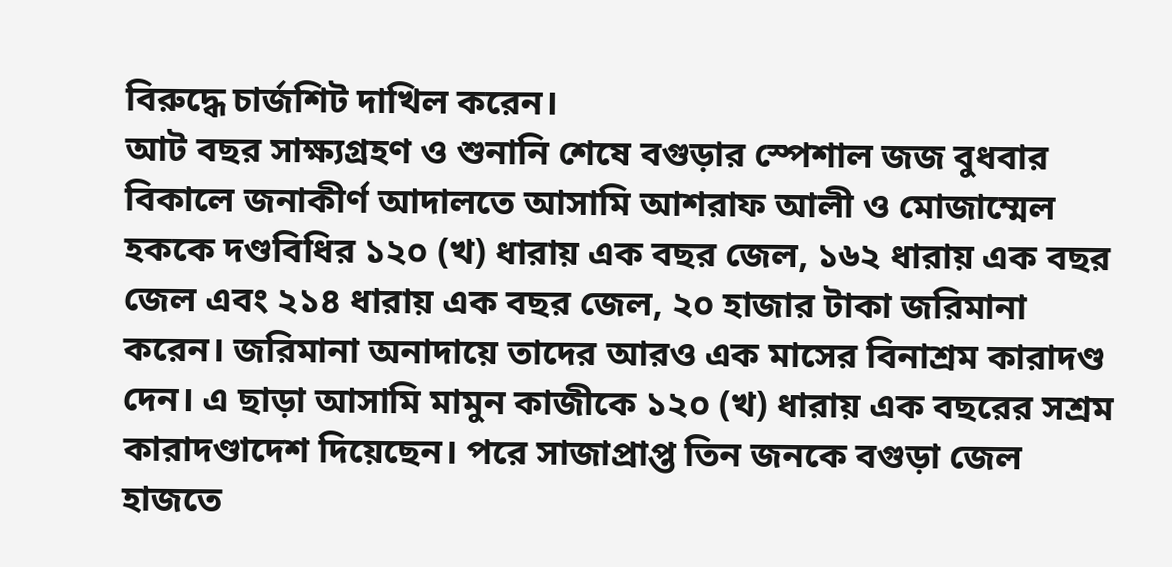বিরুদ্ধে চার্জশিট দাখিল করেন।
আট বছর সাক্ষ্যগ্রহণ ও শুনানি শেষে বগুড়ার স্পেশাল জজ বুধবার বিকালে জনাকীর্ণ আদালতে আসামি আশরাফ আলী ও মোজাম্মেল হককে দণ্ডবিধির ১২০ (খ) ধারায় এক বছর জেল, ১৬২ ধারায় এক বছর জেল এবং ২১৪ ধারায় এক বছর জেল, ২০ হাজার টাকা জরিমানা করেন। জরিমানা অনাদায়ে তাদের আরও এক মাসের বিনাশ্রম কারাদণ্ড দেন। এ ছাড়া আসামি মামুন কাজীকে ১২০ (খ) ধারায় এক বছরের সশ্রম কারাদণ্ডাদেশ দিয়েছেন। পরে সাজাপ্রাপ্ত তিন জনকে বগুড়া জেল হাজতে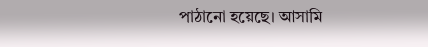পাঠানো হয়েছে। আসামি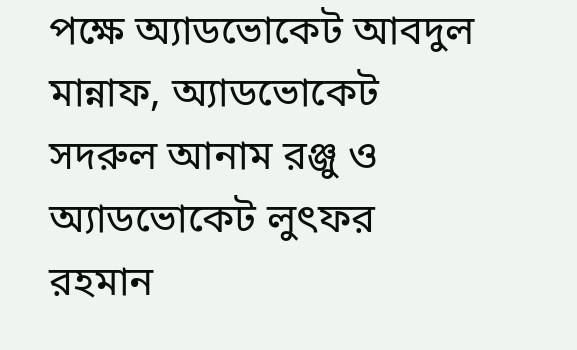পক্ষে অ্যাডভোকেট আবদুল মান্নাফ, অ্যাডভোকেট সদরুল আনাম রঞ্জু ও অ্যাডভোকেট লুৎফর রহমান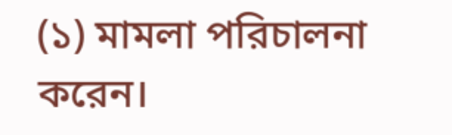(১) মামলা পরিচালনা করেন।